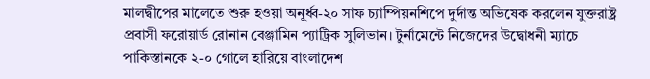মালদ্বীপের মালেতে শুরু হওয়া অনূর্ধ্ব-২০ সাফ চ্যাম্পিয়নশিপে দুর্দান্ত অভিষেক করলেন যুক্তরাষ্ট্র প্রবাসী ফরোয়ার্ড রোনান বেঞ্জামিন প্যাট্রিক সুলিভান। টুর্নামেন্টে নিজেদের উদ্বোধনী ম্যাচে পাকিস্তানকে ২-০ গোলে হারিয়ে বাংলাদেশ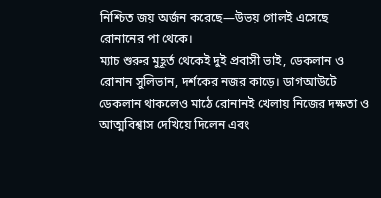নিশ্চিত জয় অর্জন করেছে—উভয় গোলই এসেছে রোনানের পা থেকে।
ম্যাচ শুরুর মুহূর্ত থেকেই দুই প্রবাসী ভাই, ডেকলান ও রোনান সুলিভান, দর্শকের নজর কাড়ে। ডাগআউটে ডেকলান থাকলেও মাঠে রোনানই খেলায় নিজের দক্ষতা ও আত্মবিশ্বাস দেখিয়ে দিলেন এবং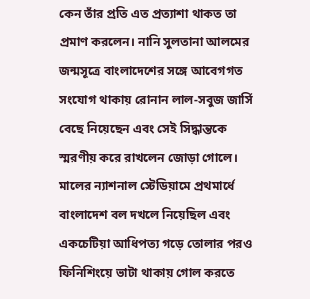কেন তাঁর প্রতি এত প্রত্যাশা থাকত তা প্রমাণ করলেন। নানি সুলতানা আলমের জন্মসূত্রে বাংলাদেশের সঙ্গে আবেগগত সংযোগ থাকায় রোনান লাল-সবুজ জার্সি বেছে নিয়েছেন এবং সেই সিদ্ধান্তকে স্মরণীয় করে রাখলেন জোড়া গোলে।
মালের ন্যাশনাল স্টেডিয়ামে প্রথমার্ধে বাংলাদেশ বল দখলে নিয়েছিল এবং একচেটিয়া আধিপত্য গড়ে তোলার পরও ফিনিশিংয়ে ভাটা থাকায় গোল করতে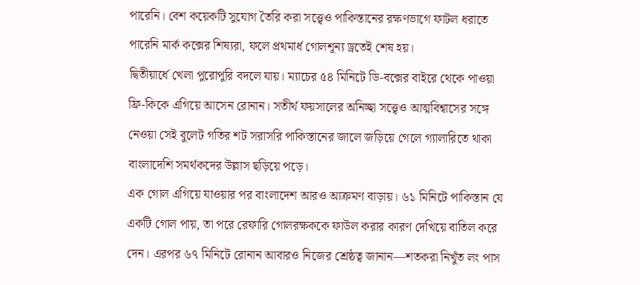পারেনি। বেশ কয়েকটি সুযোগ তৈরি করা সত্ত্বেও পাকিস্তানের রক্ষণভাগে ফাটল ধরাতে পারেনি মার্ক কক্সের শিষ্যরা, ফলে প্রথমার্ধ গোলশূন্য ড্রতেই শেষ হয়।
দ্বিতীয়ার্ধে খেলা পুরোপুরি বদলে যায়। ম্যাচের ৫৪ মিনিটে ডি-বক্সের বাইরে থেকে পাওয়া ফ্রি-কিকে এগিয়ে আসেন রোনান। সতীর্থ ফয়সালের অনিচ্ছা সত্ত্বেও আত্মবিশ্বাসের সঙ্গে নেওয়া সেই বুলেট গতির শট সরাসরি পাকিস্তানের জালে জড়িয়ে গেলে গ্যালারিতে থাকা বাংলাদেশি সমর্থকদের উল্লাস ছড়িয়ে পড়ে।
এক গোল এগিয়ে যাওয়ার পর বাংলাদেশ আরও আক্রমণ বাড়ায়। ৬১ মিনিটে পাকিস্তান যে একটি গোল পায়, তা পরে রেফারি গোলরক্ষককে ফাউল করার কারণ দেখিয়ে বাতিল করে দেন। এরপর ৬৭ মিনিটে রোনান আবারও নিজের শ্রেষ্ঠত্ব জানান—শতকরা নিখুঁত লং পাস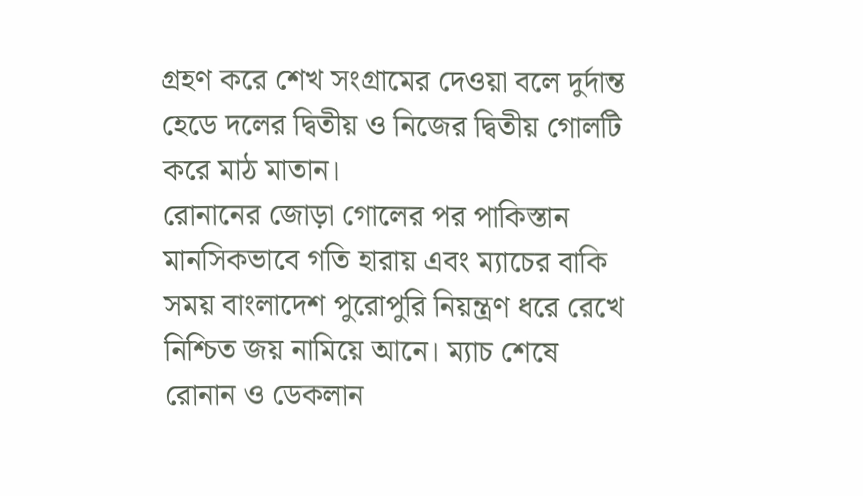গ্রহণ করে শেখ সংগ্রামের দেওয়া বলে দুর্দান্ত হেডে দলের দ্বিতীয় ও নিজের দ্বিতীয় গোলটি করে মাঠ মাতান।
রোনানের জোড়া গোলের পর পাকিস্তান মানসিকভাবে গতি হারায় এবং ম্যাচের বাকি সময় বাংলাদেশ পুরোপুরি নিয়ন্ত্রণ ধরে রেখে নিশ্চিত জয় নামিয়ে আনে। ম্যাচ শেষে রোনান ও ডেকলান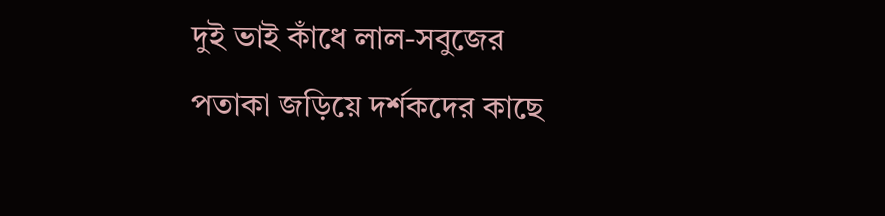দুই ভাই কাঁধে লাল-সবুজের পতাকা জড়িয়ে দর্শকদের কাছে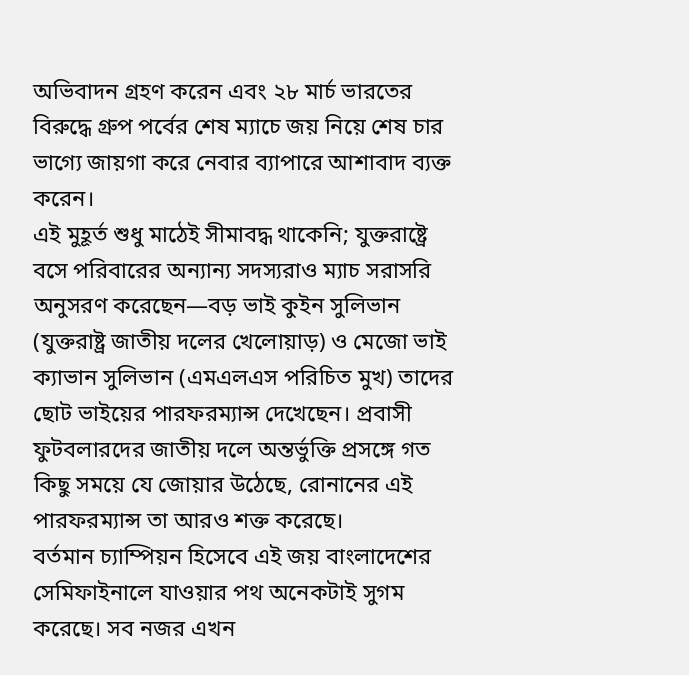অভিবাদন গ্রহণ করেন এবং ২৮ মার্চ ভারতের বিরুদ্ধে গ্রুপ পর্বের শেষ ম্যাচে জয় নিয়ে শেষ চার ভাগ্যে জায়গা করে নেবার ব্যাপারে আশাবাদ ব্যক্ত করেন।
এই মুহূর্ত শুধু মাঠেই সীমাবদ্ধ থাকেনি; যুক্তরাষ্ট্রে বসে পরিবারের অন্যান্য সদস্যরাও ম্যাচ সরাসরি অনুসরণ করেছেন—বড় ভাই কুইন সুলিভান (যুক্তরাষ্ট্র জাতীয় দলের খেলোয়াড়) ও মেজো ভাই ক্যাভান সুলিভান (এমএলএস পরিচিত মুখ) তাদের ছোট ভাইয়ের পারফরম্যান্স দেখেছেন। প্রবাসী ফুটবলারদের জাতীয় দলে অন্তর্ভুক্তি প্রসঙ্গে গত কিছু সময়ে যে জোয়ার উঠেছে, রোনানের এই পারফরম্যান্স তা আরও শক্ত করেছে।
বর্তমান চ্যাম্পিয়ন হিসেবে এই জয় বাংলাদেশের সেমিফাইনালে যাওয়ার পথ অনেকটাই সুগম করেছে। সব নজর এখন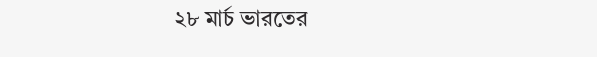২৮ মার্চ ভারতের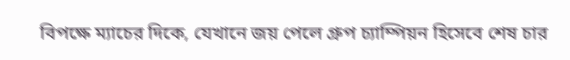বিপক্ষে ম্যাচের দিকে, যেখানে জয় পেলে গ্রুপ চ্যাম্পিয়ন হিসেবে শেষ চার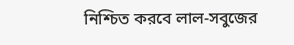নিশ্চিত করবে লাল-সবুজের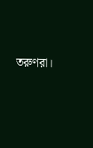তরুণরা।